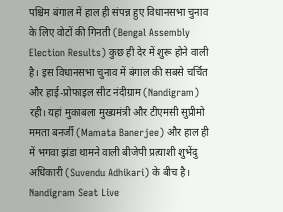पश्चिम बंगाल में हाल ही संपन्न हुए विधानसभा चुनाव के लिए वोटों की गिनती (Bengal Assembly Election Results) कुछ ही देर में शुरू होने वाली है। इस विधानसभा चुनाव में बंगाल की सबसे चर्चित और हाई-प्रोफाइल सीट नंदीग्राम (Nandigram) रही। यहां मुकाबला मुख्यमंत्री और टीएमसी सुप्रीमो ममता बनर्जी (Mamata Banerjee) और हाल ही में भगवा झंडा थामने वाली बीजेपी प्रत्याशी शुभेंदु अधिकारी (Suvendu Adhikari) के बीच है।
Nandigram Seat Live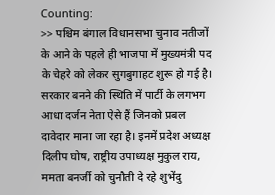Counting:
>> पश्चिम बंगाल विधानसभा चुनाव नतीजों के आने के पहले ही भाजपा में मुख्यमंत्री पद के चेहरे को लेकर सुगबुगाहट शुरू हो गई है। सरकार बनने की स्थिति में पार्टी के लगभग आधा दर्जन नेता ऐसे हैं जिनको प्रबल दावेदार माना जा रहा है। इनमें प्रदेश अध्यक्ष दिलीप घोष, राष्ट्रीय उपाध्यक्ष मुकुल राय, ममता बनर्जी को चुनौती दे रहे शुभेंदु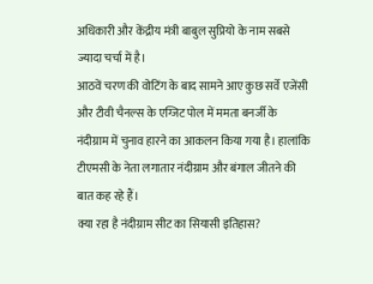अधिकारी और केंद्रीय मंत्री बाबुल सुप्रियो के नाम सबसे ज्यादा चर्चा में है।
आठवें चरण की वोटिंग के बाद सामने आए कुछ सर्वे एजेंसी और टीवी चैनल्स के एग्जिट पोल में ममता बनर्जी के नंदीग्राम में चुनाव हारने का आकलन किया गया है। हालांकि टीएमसी के नेता लगातार नंदीग्राम और बंगाल जीतने की बात कह रहे हैं।
क्या रहा है नंदीग्राम सीट का सियासी इतिहास?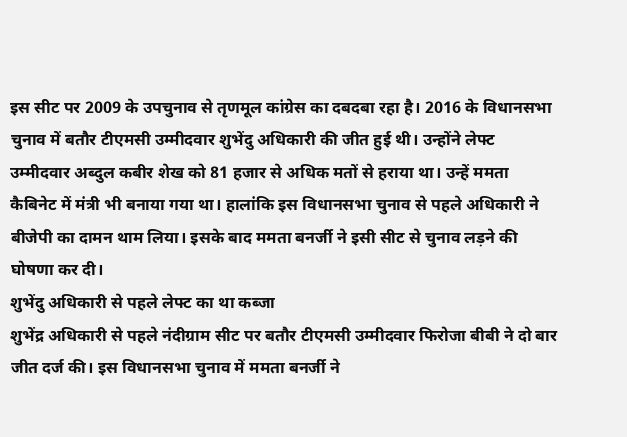इस सीट पर 2009 के उपचुनाव से तृणमूल कांग्रेस का दबदबा रहा है। 2016 के विधानसभा चुनाव में बतौर टीएमसी उम्मीदवार शुभेंदु अधिकारी की जीत हुई थी। उन्होंने लेफ्ट उम्मीदवार अब्दुल कबीर शेख को 81 हजार से अधिक मतों से हराया था। उन्हें ममता कैबिनेट में मंत्री भी बनाया गया था। हालांकि इस विधानसभा चुनाव से पहले अधिकारी ने बीजेपी का दामन थाम लिया। इसके बाद ममता बनर्जी ने इसी सीट से चुनाव लड़ने की घोषणा कर दी।
शुभेंदु अधिकारी से पहले लेफ्ट का था कब्जा
शुभेंद्र अधिकारी से पहले नंदीग्राम सीट पर बतौर टीएमसी उम्मीदवार फिरोजा बीबी ने दो बार जीत दर्ज की। इस विधानसभा चुनाव में ममता बनर्जी ने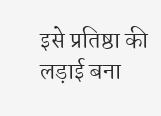इसे प्रतिष्ठा की लड़ाई बना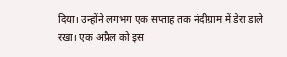दिया। उन्होंने लगभग एक सप्ताह तक नंदीग्राम में डेरा डाले रखा। एक अप्रैल को इस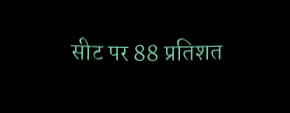सीट पर 88 प्रतिशत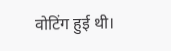वोटिंग हुई थी।